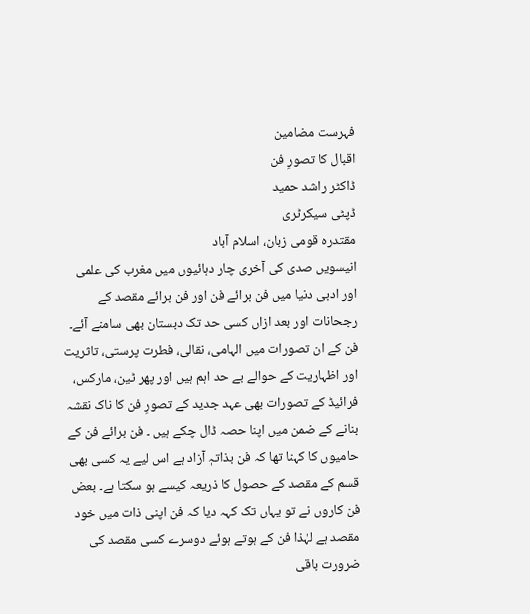فہرست مضامین
اقبال کا تصورِ فن
ڈاکٹر راشد حمید
ڈپٹی سیکرٹری
مقتدرہ قومی زبان، اسلام آباد
انیسویں صدی کی آخری چار دہائیوں میں مغرب کی علمی اور ادبی دنیا میں فن برائے فن اور فن برائے مقصد کے رجحانات اور بعد ازاں کسی حد تک دبستان بھی سامنے آئے۔ فن کے ان تصورات میں الہامی، نقالی، فطرت پرستی، تاثریت اور اظہاریت کے حوالے بے حد اہم ہیں اور پھر ٹین، مارکس، فرائیڈ کے تصورات بھی عہد جدید کے تصورِ فن کا ناک نقشہ بنانے کے ضمن میں اپنا حصہ ڈال چکے ہیں ۔ فن برائے فن کے حامیوں کا کہنا تھا کہ فن بذاتہٖ آزاد ہے اس لیے یہ کسی بھی قسم کے مقصد کے حصول کا ذریعہ کیسے ہو سکتا ہے۔ بعض فن کاروں نے تو یہاں تک کہہ دیا کہ فن اپنی ذات میں خود مقصد ہے لہٰذا فن کے ہوتے ہوئے دوسرے کسی مقصد کی ضرورت باقی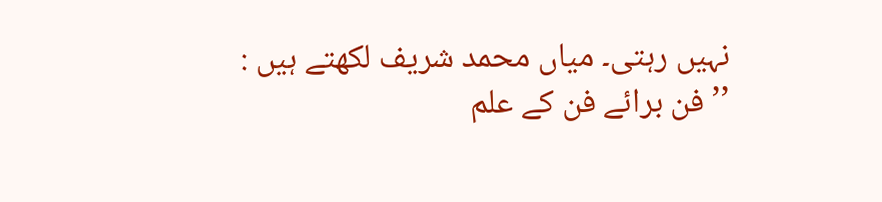نہیں رہتی۔ میاں محمد شریف لکھتے ہیں :
’’فن برائے فن کے علم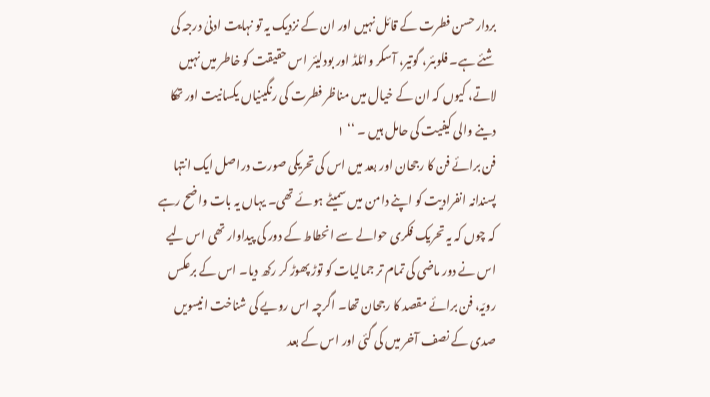بردار حسن فطرت کے قائل نہیں اور ان کے نزدیک یہ تو نہایت ادنیٰ درجہ کی شئے ہے۔ فلوبئر، گوتیر، آسکر وائلڈ اور بودلیئر اس حقیقت کو خاطر میں نہیں لاتے، کیوں کہ ان کے خیال میں مناظر فطرت کی رنگینیاں یکسانیت اور تھکا دینے والی کیفیت کی حامل ہیں ۔ ‘‘ ۱
فن برائے فن کا رجحان اور بعد میں اس کی تحریکی صورت دراصل ایک انتہا پسندانہ انفرادیت کو اپنے دامن میں سمیٹے ہوئے تھی۔ یہاں یہ بات واضح رہے کہ چوں کہ یہ تحریک فکری حوالے سے انحطاط کے دور کی پیداوار تھی اس لیے اس نے دور ماضی کی تمام تر جمالیات کو توڑ پھوڑ کر رکھ دیا۔ اس کے برعکس رویّہ، فن برائے مقصد کا رجحان تھا۔ اگرچہ اس رویے کی شناخت انیسویں صدی کے نصف آخر میں کی گئی اور اس کے بعد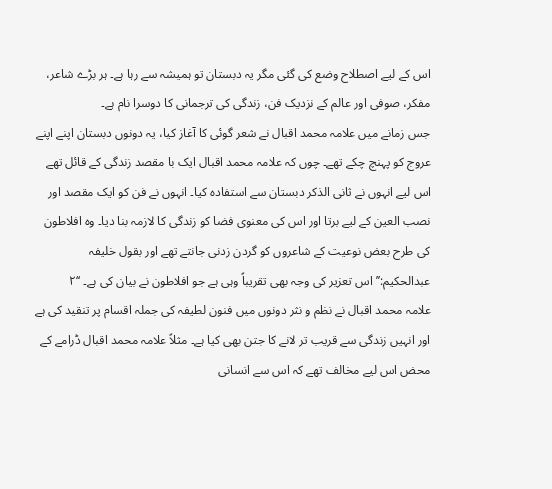اس کے لیے اصطلاح وضع کی گئی مگر یہ دبستان تو ہمیشہ سے رہا ہے۔ ہر بڑے شاعر، مفکر، صوفی اور عالم کے نزدیک فن، زندگی کی ترجمانی کا دوسرا نام ہے۔
جس زمانے میں علامہ محمد اقبال نے شعر گوئی کا آغاز کیا، یہ دونوں دبستان اپنے اپنے عروج کو پہنچ چکے تھے۔ چوں کہ علامہ محمد اقبال ایک با مقصد زندگی کے قائل تھے اس لیے انہوں نے ثانی الذکر دبستان سے استفادہ کیا۔ انہوں نے فن کو ایک مقصد اور نصب العین کے لیے برتا اور اس کی معنوی فضا کو زندگی کا لازمہ بنا دیا۔ وہ افلاطون کی طرح بعض نوعیت کے شاعروں کو گردن زدنی جانتے تھے اور بقول خلیفہ عبدالحکیم:’’اس تعزیر کی وجہ بھی تقریباً وہی ہے جو افلاطون نے بیان کی ہے۔ ‘‘۲
علامہ محمد اقبال نے نظم و نثر دونوں میں فنون لطیفہ کی جملہ اقسام پر تنقید کی ہے اور انہیں زندگی سے قریب تر لانے کا جتن بھی کیا ہے۔ مثلاً علامہ محمد اقبال ڈرامے کے محض اس لیے مخالف تھے کہ اس سے انسانی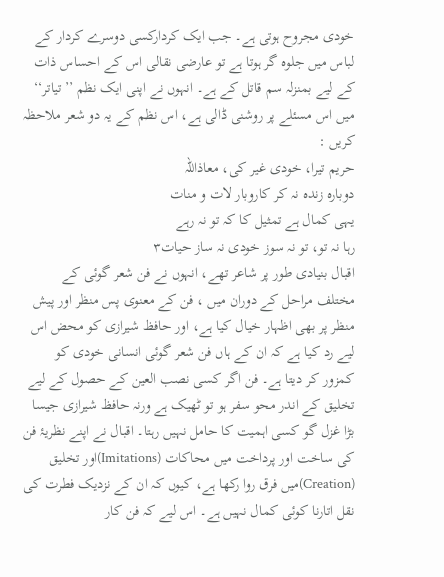خودی مجروح ہوتی ہے۔ جب ایک کردارکسی دوسرے کردار کے لباس میں جلوہ گر ہوتا ہے تو عارضی نقالی اس کے احساس ذات کے لیے بمنزلہ سم قاتل کے ہے۔ انہوں نے اپنی ایک نظم ’’تیاتر‘‘ میں اس مسئلے پر روشنی ڈالی ہے، اس نظم کے یہ دو شعر ملاحظہ کریں :
حریم تیرا، خودی غیر کی، معاذاللہ
دوبارہ زندہ نہ کر کاروبار لات و منات
یہی کمال ہے تمثیل کا کہ تو نہ رہے
رہا نہ تو، تو نہ سوز خودی نہ ساز حیات۳
اقبال بنیادی طور پر شاعر تھے، انہوں نے فن شعر گوئی کے مختلف مراحل کے دوران میں ، فن کے معنوی پس منظر اور پیش منظر پر بھی اظہار خیال کیا ہے، اور حافظ شیرازی کو محض اس لیے رد کیا ہے کہ ان کے ہاں فن شعر گوئی انسانی خودی کو کمزور کر دیتا ہے۔ فن اگر کسی نصب العین کے حصول کے لیے تخلیق کے اندر محو سفر ہو تو ٹھیک ہے ورنہ حافظ شیرازی جیسا بڑا غزل گو کسی اہمیت کا حامل نہیں رہتا۔ اقبال نے اپنے نظریۂ فن کی ساخت اور پرداخت میں محاکات (Imitations)اور تخلیق (Creation)میں فرق روا رکھا ہے، کیوں کہ ان کے نزدیک فطرت کی نقل اتارنا کوئی کمال نہیں ہے۔ اس لیے کہ فن کار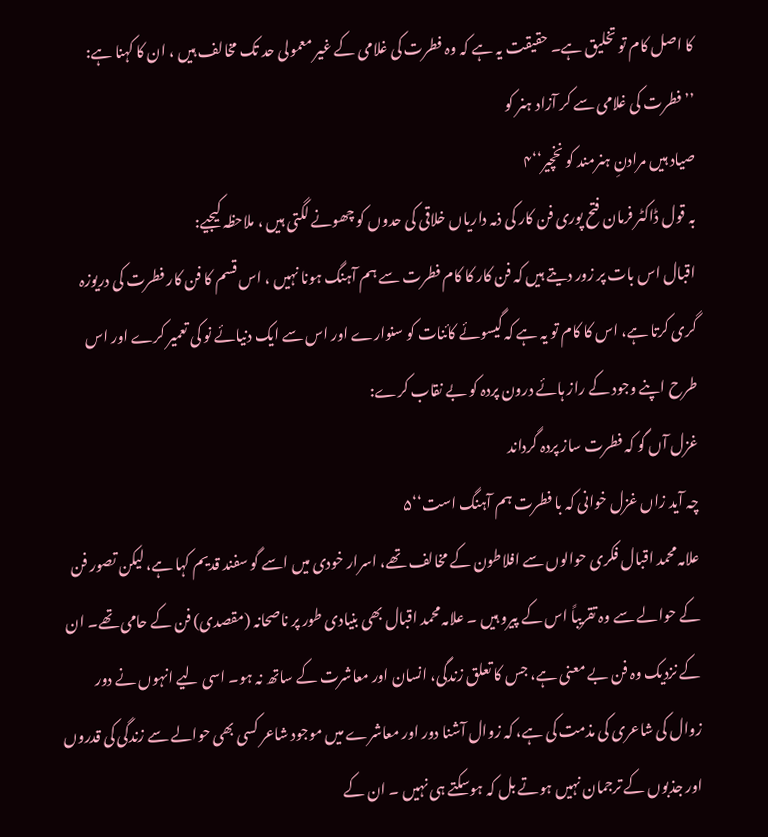کا اصل کام تو تخلیق ہے۔ حقیقت یہ ہے کہ وہ فطرت کی غلامی کے غیر معمولی حد تک مخالف ہیں ، ان کا کہنا ہے:
’’فطرت کی غلامی سے کر آزاد ہنر کو
صیاد ہیں مرادنِ ہنرمند کو نخچیر‘‘۴
بہ قول ڈاکٹر فرمان فتح پوری فن کار کی ذمہ داریاں خلاقی کی حدوں کو چھونے لگتی ہیں ، ملاحظہ کیجیے:
اقبال اس بات پر زور دیتے ہیں کہ فن کار کا کام فطرت سے ہم آہنگ ہونا نہیں ، اس قسم کا فن کار فطرت کی دریوزہ گری کرتا ہے، اس کا کام تو یہ ہے کہ گیسوئے کائنات کو سنوارے اور اس سے ایک دنیائے نو کی تعمیر کرے اور اس طرح اپنے وجود کے راز ہائے درون پردہ کو بے نقاب کرے:
غزل آں گو کہ فطرت ساز پردہ گرداند
چہ آید زاں غزل خوانی کہ با فطرت ہم آہنگ است‘‘۵
علامہ محمد اقبال فکری حوالوں سے افلاطون کے مخالف تھے، اسرار خودی میں اسے گو سفند قدیم کہا ہے، لیکن تصور فن کے حوالے سے وہ تقریباً اس کے پیرو ہیں ۔ علامہ محمد اقبال بھی بنیادی طور پر ناصحانہ (مقصدی) فن کے حامی تھے۔ ان کے نزدیک وہ فن بے معنی ہے، جس کا تعلق زندگی، انسان اور معاشرت کے ساتھ نہ ہو۔ اسی لیے انہوں نے دور زوال کی شاعری کی مذمت کی ہے، کہ زوال آشنا دور اور معاشرے میں موجود شاعر کسی بھی حوالے سے زندگی کی قدروں اور جذبوں کے ترجمان نہیں ہوتے بل کہ ہوسکتے ہی نہیں ۔ ان کے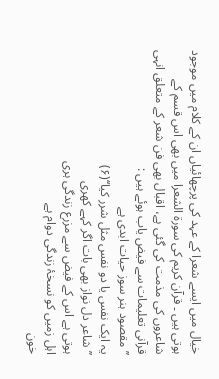خیال میں ایسے شعرا کے عہد کی پرچھائیاں ان کے کلام میں موجود ہوتی ہیں ۔ قرآن کریم کی سورۃ الشعرا میں بھی اس قسم کے شاعروں کی مذمت کی گئی ہے، اقبال بھی فن شعر کے متعلق انہی قرآنی تعلیمات سے فیض یاب ہوئے ہیں :
’’مقصود ہنر سوز حیات ابدی ہے
یہ ایک نفس یا دو نفس مثل شرر کیا‘‘(۶)
’’شاعر دل نواز بھی بات اگر کہے کھری
ہوتی ہے اس کے فیض سے مزرع زندگی ہری
اہل زمیں کو نسخۂ زندگی دوام ہے
خون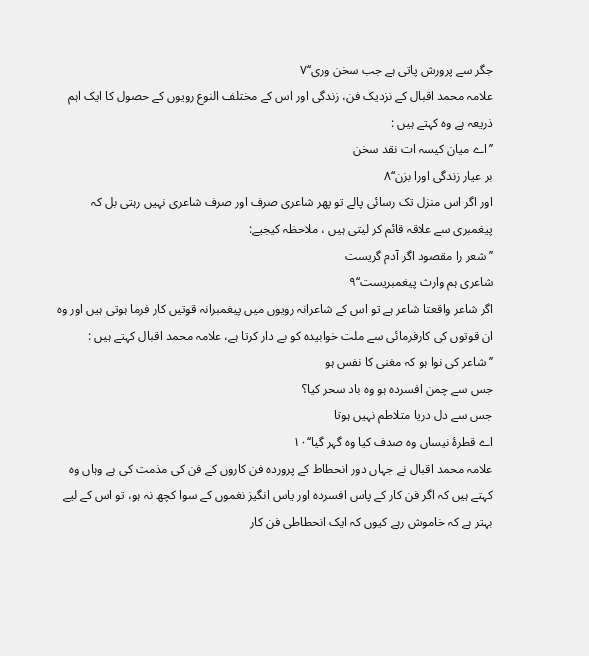جگر سے پرورش پاتی ہے جب سخن وری‘‘۷
علامہ محمد اقبال کے نزدیک فن، زندگی اور اس کے مختلف النوع رویوں کے حصول کا ایک اہم ذریعہ ہے وہ کہتے ہیں :
’’اے میان کیسہ ات نقد سخن
بر عیار زندگی اورا بزن‘‘۸
اور اگر اس منزل تک رسائی پالے تو پھر شاعری صرف اور صرف شاعری نہیں رہتی بل کہ پیغمبری سے علاقہ قائم کر لیتی ہیں ، ملاحظہ کیجیے:
’’شعر را مقصود اگر آدم گریست
شاعری ہم وارث پیغمبریست‘‘۹
اگر شاعر واقعتا شاعر ہے تو اس کے شاعرانہ رویوں میں پیغمبرانہ قوتیں کار فرما ہوتی ہیں اور وہ ان قوتوں کی کارفرمائی سے ملت خوابیدہ کو بے دار کرتا ہے، علامہ محمد اقبال کہتے ہیں :
’’شاعر کی نوا ہو کہ مغنی کا نفس ہو
جس سے چمن افسردہ ہو وہ باد سحر کیا؟
جس سے دل دریا متلاطم نہیں ہوتا
اے قطرۂ نیساں وہ صدف کیا وہ گہر گیا‘‘۱۰
علامہ محمد اقبال نے جہاں دور انحطاط کے پروردہ فن کاروں کے فن کی مذمت کی ہے وہاں وہ کہتے ہیں کہ اگر فن کار کے پاس افسردہ اور یاس انگیز نغموں کے سوا کچھ نہ ہو، تو اس کے لیے بہتر ہے کہ خاموش رہے کیوں کہ ایک انحطاطی فن کار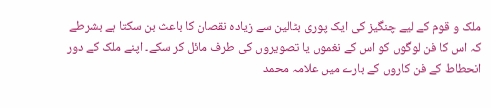ملک و قوم کے لیے چنگیز کی ایک پوری بٹالین سے زیادہ نقصان کا باعث بن سکتا ہے بشرطے کہ اس کا فن لوگوں کو اس کے نغموں یا تصویروں کی طرف مائل کر سکے۔ اپنے ملک کے دور انحطاط کے فن کاروں کے بارے میں علامہ محمد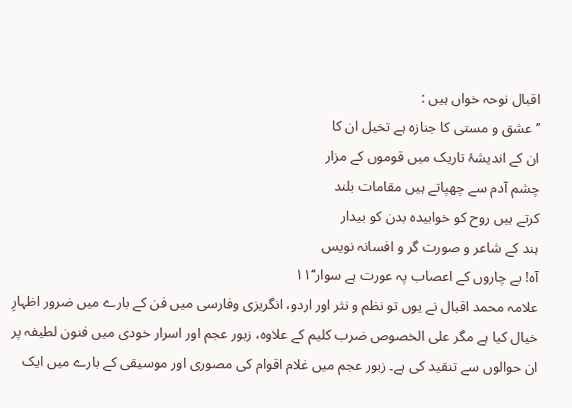اقبال نوحہ خواں ہیں :
’’عشق و مستی کا جنازہ ہے تخیل ان کا
ان کے اندیشۂ تاریک میں قوموں کے مزار
چشم آدم سے چھپاتے ہیں مقامات بلند
کرتے ہیں روح کو خوابیدہ بدن کو بیدار
ہند کے شاعر و صورت گر و افسانہ نویس
آہ! بے چاروں کے اعصاب پہ عورت ہے سوار‘‘۱۱
علامہ محمد اقبال نے یوں تو نظم و نثر اور اردو، انگریزی وفارسی میں فن کے بارے میں ضرور اظہارِ خیال کیا ہے مگر علی الخصوص ضرب کلیم کے علاوہ، زبور عجم اور اسرار خودی میں فنون لطیفہ پر ان حوالوں سے تنقید کی ہے۔ زبور عجم میں غلام اقوام کی مصوری اور موسیقی کے بارے میں ایک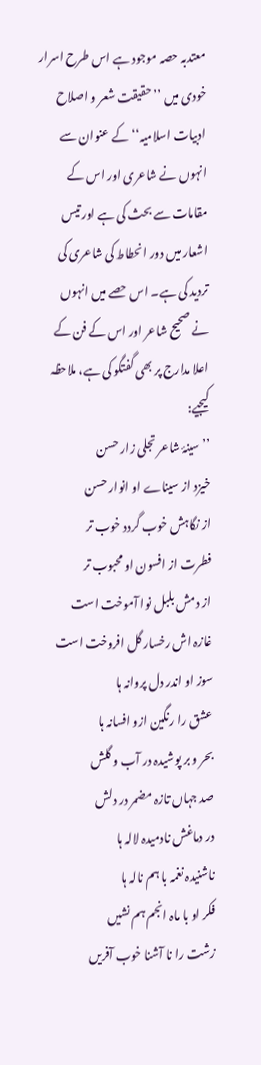معتدبہ حصہ موجود ہے اس طرح اسرار خودی میں ’’حقیقت شعر و اصلاح ادبیات اسلامیہ‘‘ کے عنوان سے انہوں نے شاعری اور اس کے مقامات سے بحث کی ہے اور تیس اشعار میں دور انحطاط کی شاعری کی تردید کی ہے۔ اس حصے میں انہوں نے صحیح شاعر اور اس کے فن کے اعلا مدارج پر بھی گفتگو کی ہے، ملاحظہ کیجیے:
’’سینۂ شاعر تجلی زار حسن
خیزد از سیناے او انوار حسن
از نگاہش خوب گردد خوب تر
فطرت از افسون او محبوب تر
از دمش بلبل نوا آموخت است
غازہ اش رخسار گل افروخت است
سوز او اندر دل پروانہ ہا
عشق را رنگین ازو افسانہ ہا
بحر و بر پوشیدہ در آب و گلش
صد جہاں تازہ مضمر در دلش
در دماغش نادمیدہ لالہ ہا
ناشنیدہ نغمہ با ہم نالہ ہا
فکر او با ماہ انجم ہم نشیں
زشت را نا آشنا خوب آفریں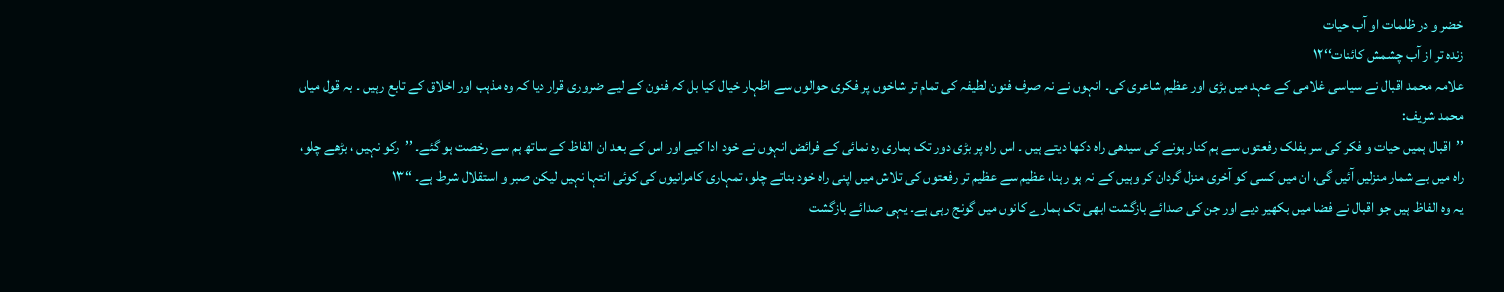خضر و در ظلمات او آب حیات
زندہ تر از آب چشمش کائنات‘‘۱۲
علامہ محمد اقبال نے سیاسی غلامی کے عہد میں بڑی اور عظیم شاعری کی۔ انہوں نے نہ صرف فنون لطیفہ کی تمام تر شاخوں پر فکری حوالوں سے اظہار خیال کیا بل کہ فنون کے لیے ضروری قرار دیا کہ وہ مذہب اور اخلاق کے تابع رہیں ۔ بہ قول میاں محمد شریف:
’’اقبال ہمیں حیات و فکر کی سر بفلک رفعتوں سے ہم کنار ہونے کی سیدھی راہ دکھا دیتے ہیں ۔ اس راہ پر بڑی دور تک ہماری رہ نمائی کے فرائض انہوں نے خود ادا کیے اور اس کے بعد ان الفاظ کے ساتھ ہم سے رخصت ہو گئے۔ ’’رکو نہیں ، بڑھے چلو، راہ میں بے شمار منزلیں آئیں گی، ان میں کسی کو آخری منزل گردان کر وہیں کے نہ ہو رہنا، عظیم سے عظیم تر رفعتوں کی تلاش میں اپنی راہ خود بناتے چلو، تمہاری کامرانیوں کی کوئی انتہا نہیں لیکن صبر و استقلال شرط ہے۔ ‘‘۱۳
یہ وہ الفاظ ہیں جو اقبال نے فضا میں بکھیر دیے اور جن کی صدائے بازگشت ابھی تک ہمارے کانوں میں گونج رہی ہے۔ یہی صدائے بازگشت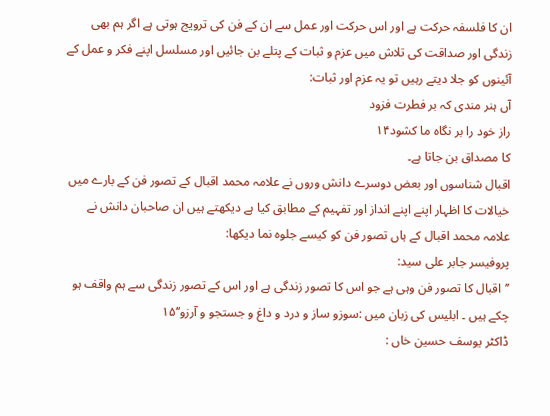ان کا فلسفہ حرکت ہے اور اس حرکت اور عمل سے ان کے فن کی ترویج ہوتی ہے اگر ہم بھی زندگی اور صداقت کی تلاش میں عزم و ثبات کے پتلے بن جائیں اور مسلسل اپنے فکر و عمل کے آئینوں کو جلا دیتے رہیں تو یہ عزم اور ثبات:
آں ہنر مندی کہ بر فطرت فزود
راز خود را بر نگاہ ما کشود۱۴
کا مصداق بن جاتا ہے۔
اقبال شناسوں اور بعض دوسرے دانش وروں نے علامہ محمد اقبال کے تصور فن کے بارے میں خیالات کا اظہار اپنے اپنے انداز اور تفہیم کے مطابق کیا ہے دیکھتے ہیں ان صاحبان دانش نے علامہ محمد اقبال کے ہاں تصور فن کو کیسے جلوہ نما دیکھا:
پروفیسر جابر علی سید:
’’اقبال کا تصور فن وہی ہے جو اس کا تصور زندگی ہے اور اس کے تصور زندگی سے ہم واقف ہو چکے ہیں ۔ ابلیس کی زبان میں :سوزو ساز و درد و داغ و جستجو و آرزو‘‘۱۵
ڈاکٹر یوسف حسین خاں :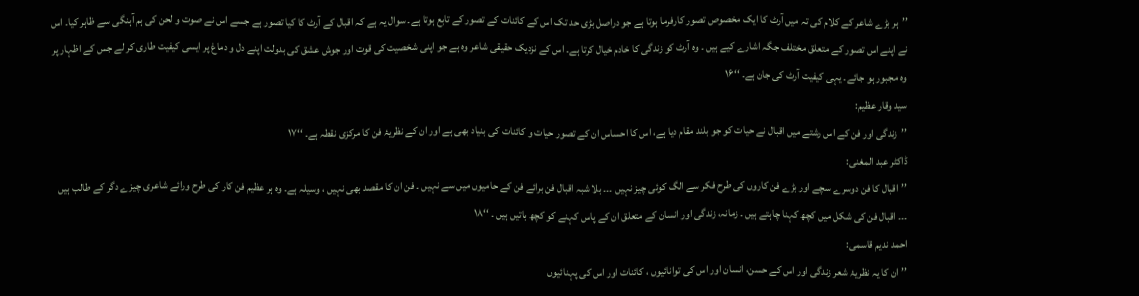’’ہر بڑے شاعر کے کلام کی تہ میں آرٹ کا ایک مخصوص تصور کارفرما ہوتا ہے جو دراصل بڑی حد تک اس کے کائنات کے تصور کے تابع ہوتا ہے۔ سوال یہ ہے کہ اقبال کے آرٹ کا کیا تصور ہے جسے اس نے صوت و لحن کی ہم آہنگی سے ظاہر کیا۔ اس نے اپنے اس تصور کے متعلق مختلف جگہ اشارے کیے ہیں ۔ وہ آرٹ کو زندگی کا خادم خیال کرتا ہے۔ اس کے نزدیک حقیقی شاعر وہ ہے جو اپنی شخصیت کی قوت اور جوش عشق کی بدولت اپنے دل و دماغ پر ایسی کیفیت طاری کر لے جس کے اظہار پر وہ مجبور ہو جائے۔ یہی کیفیت آرٹ کی جان ہے۔ ‘‘۱۶
سید وقار عظیم:
’’زندگی اور فن کے اس رشتے میں اقبال نے حیات کو جو بلند مقام دیا ہے، اس کا احساس ان کے تصور حیات و کائنات کی بنیاد بھی ہے اور ان کے نظریۂ فن کا مرکزی نقطہ ہے۔ ‘‘۱۷
ڈاکٹر عبد المغنی:
’’اقبال کا فن دوسرے سچے اور بڑے فن کاروں کی طرح فکر سے الگ کوئی چیز نہیں ۔۔۔ بلا شبہ اقبال فن برائے فن کے حامیوں میں سے نہیں ۔ فن ان کا مقصد بھی نہیں ، وسیلہ ہے۔ وہ ہر عظیم فن کار کی طرح ورائے شاعری چیزے دگر کے طالب ہیں ۔۔۔ اقبال فن کی شکل میں کچھ کہنا چاہتے ہیں ۔ زمانہ، زندگی اور انسان کے متعلق ان کے پاس کہنے کو کچھ باتیں ہیں ۔ ‘‘۱۸
احمد ندیم قاسمی:
’’ان کا یہ نظریۂ شعر زندگی اور اس کے حسن، انسان اور اس کی توانائیوں ، کائنات اور اس کی پہنائیوں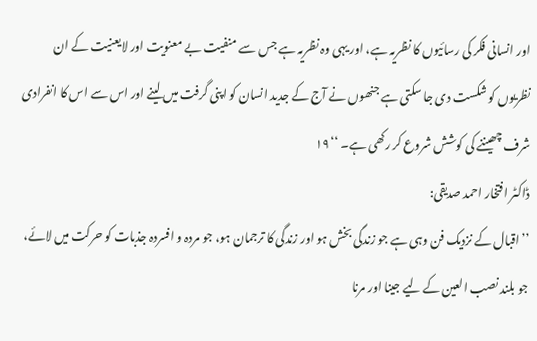اور انسانی فکر کی رسائیوں کا نظریہ ہے، اور یہی وہ نظریہ ہے جس سے منفیت بے معنویت اور لایعنیت کے ان نظریوں کو شکست دی جا سکتی ہے جنھوں نے آج کے جدید انسان کو اپنی گرفت میں لینے اور اس سے اس کا انفرادی شرف چھیننے کی کوشش شروع کر رکھی ہے۔ ‘‘۱۹
ڈاکٹر افتخار احمد صدیقی:
’’اقبال کے نزدیک فن وہی ہے جو زندگی بخش ہو اور زندگی کا ترجمان ہو، جو مردہ و افسردہ جذبات کو حرکت میں لائے، جو بلند نصب العین کے لیے جینا اور مرنا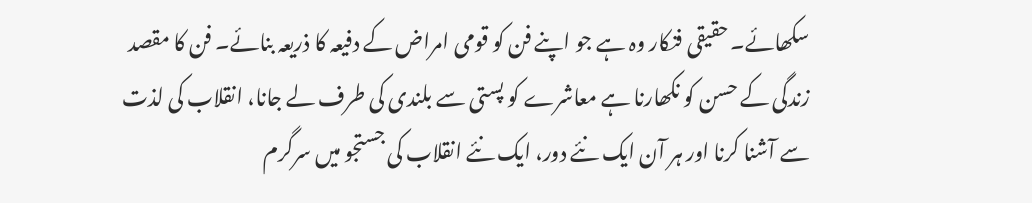سکھائے۔ حقیقی فنکار وہ ہے جو اپنے فن کو قومی امراض کے دفیعہ کا ذریعہ بنائے۔ فن کا مقصد زندگی کے حسن کو نکھارنا ہے معاشرے کو پستی سے بلندی کی طرف لے جانا، انقلاب کی لذت سے آشنا کرنا اور ہر آن ایک نئے دور، ایک نئے انقلاب کی جستجو میں سرگرم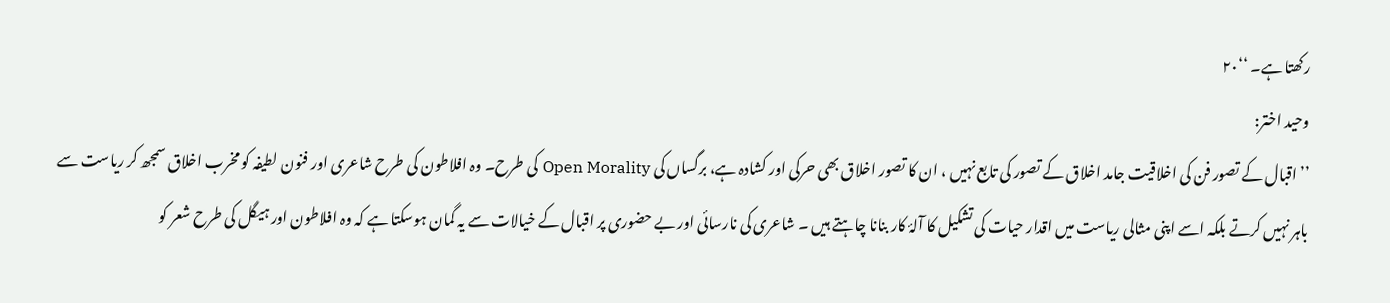رکھتا ہے۔ ‘‘۲۰
وحید اختر:
’’اقبال کے تصور فن کی اخلاقیت جامد اخلاق کے تصور کی تابع نہیں ، ان کا تصور اخلاق بھی حرکی اور کشادہ ہے، برگساں کی Open Morality کی طرح۔ وہ افلاطون کی طرح شاعری اور فنون لطیفہ کو مخرب اخلاق سمجھ کر ریاست سے باہر نہیں کرتے بلکہ اسے اپنی مثالی ریاست میں اقدار حیات کی تشکیل کا آلۂ کار بنانا چاہتے ہیں ۔ شاعری کی نارسائی اور بے حضوری پر اقبال کے خیالات سے یہ گمان ہوسکتا ہے کہ وہ افلاطون اور ہیگل کی طرح شعر کو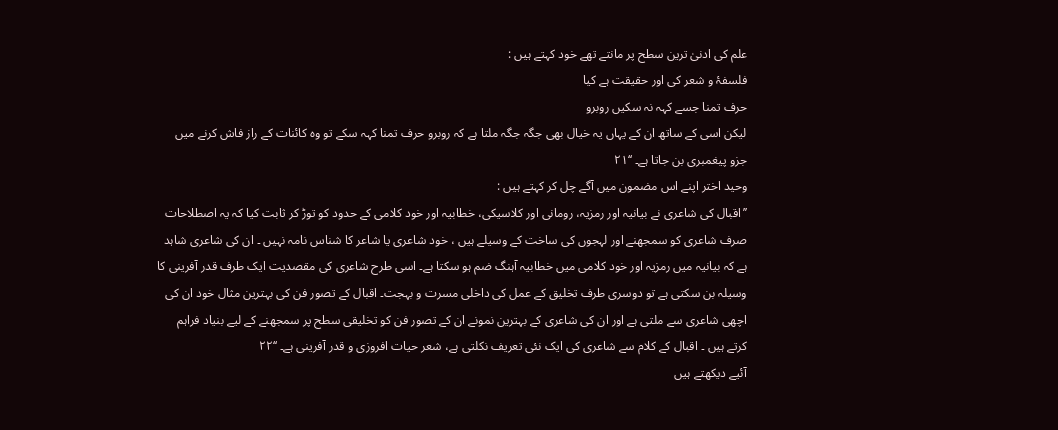علم کی ادنیٰ ترین سطح پر مانتے تھے خود کہتے ہیں :
فلسفۂ و شعر کی اور حقیقت ہے کیا
حرف تمنا جسے کہہ نہ سکیں روبرو
لیکن اسی کے ساتھ ان کے یہاں یہ خیال بھی جگہ جگہ ملتا ہے کہ روبرو حرف تمنا کہہ سکے تو وہ کائنات کے راز فاش کرنے میں جزو پیغمبری بن جاتا ہے۔ ‘‘۲۱
وحید اختر اپنے اس مضمون میں آگے چل کر کہتے ہیں :
’’اقبال کی شاعری نے بیانیہ اور رمزیہ، رومانی اور کلاسیکی، خطابیہ اور خود کلامی کے حدود کو توڑ کر ثابت کیا کہ یہ اصطلاحات صرف شاعری کو سمجھنے اور لہجوں کی ساخت کے وسیلے ہیں ، خود شاعری یا شاعر کا شناس نامہ نہیں ۔ ان کی شاعری شاہد ہے کہ بیانیہ میں رمزیہ اور خود کلامی میں خطابیہ آہنگ ضم ہو سکتا ہے۔ اسی طرح شاعری کی مقصدیت ایک طرف قدر آفرینی کا وسیلہ بن سکتی ہے تو دوسری طرف تخلیق کے عمل کی داخلی مسرت و بہجت۔ اقبال کے تصور فن کی بہترین مثال خود ان کی اچھی شاعری سے ملتی ہے اور ان کی شاعری کے بہترین نمونے ان کے تصور فن کو تخلیقی سطح پر سمجھنے کے لیے بنیاد فراہم کرتے ہیں ۔ اقبال کے کلام سے شاعری کی ایک نئی تعریف نکلتی ہے، شعر حیات افروزی و قدر آفرینی ہے۔ ‘‘۲۲
آئیے دیکھتے ہیں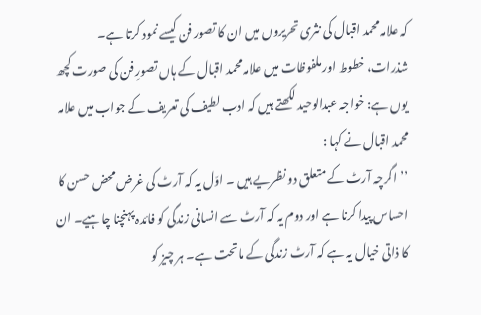کہ علامہ محمد اقبال کی نثری تحریروں میں ان کا تصور فن کیسے نمود کرتا ہے۔ شذرات، خطوط اور ملفوظات میں علامہ محمد اقبال کے ہاں تصورِ فن کی صورت کچھ یوں ہے: خواجہ عبدالوحید لکھتے ہیں کہ ادب لطیف کی تعریف کے جواب میں علامہ محمد اقبال نے کہا :
’’اگرچہ آرٹ کے متعلق دو نظریے ہیں ۔ اوّل یہ کہ آرٹ کی غرض محض حسن کا احساس پیدا کرنا ہے اور دوم یہ کہ آرٹ سے انسانی زندگی کو فائدہ پہنچنا چاہیے۔ ان کا ذاتی خیال یہ ہے کہ آرٹ زندگی کے ماتحت ہے۔ ہر چیز کو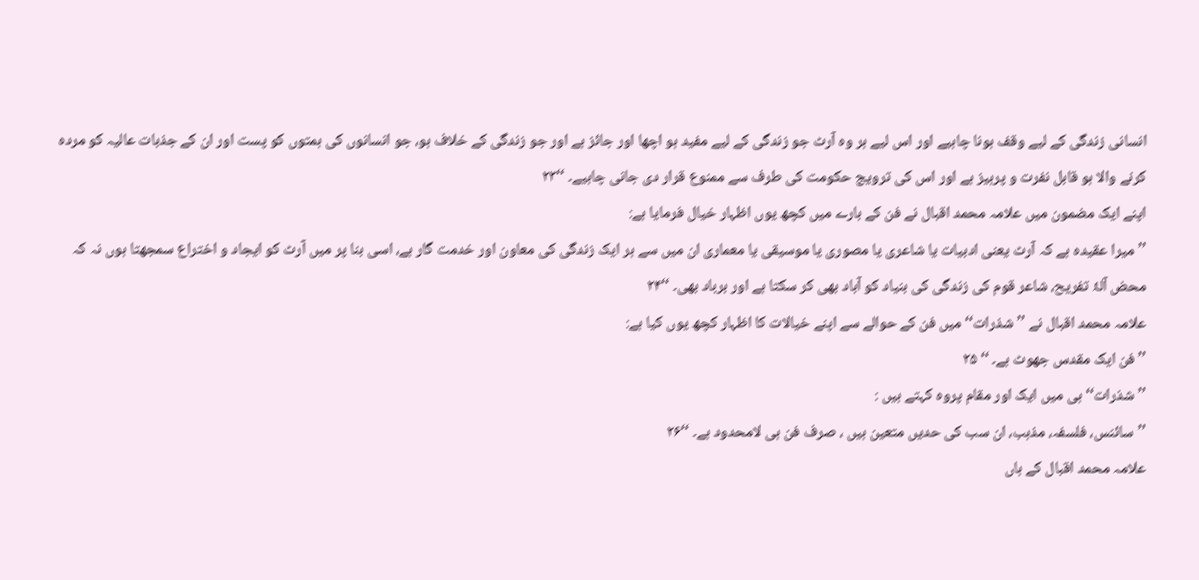انسانی زندگی کے لیے وقف ہونا چاہیے اور اس لیے ہر وہ آرٹ جو زندگی کے لیے مفید ہو اچھا اور جائز ہے اور جو زندگی کے خلاف ہو، جو انسانوں کی ہمتوں کو پست اور ان کے جذبات عالیہ کو مردہ کرنے والا ہو قابل نفرت و پرہیز ہے اور اس کی ترویج حکومت کی طرف سے ممنوع قرار دی جانی چاہیے۔ ‘‘۲۳
اپنے ایک مضمون میں علامہ محمد اقبال نے فن کے بارے میں کچھ یوں اظہار خیال فرمایا ہے:
’’میرا عقیدہ ہے کہ آرٹ یعنی ادبیات یا شاعری یا مصوری یا موسیقی یا معماری ان میں سے ہر ایک زندگی کی معاون اور خدمت گار ہے، اسی بنا پر میں آرٹ کو ایجاد و اختراع سمجھتا ہوں نہ کہ محض آلۂ تفریح، شاعر قوم کی زندگی کی بنیاد کو آباد بھی کر سکتا ہے اور برباد بھی۔ ‘‘۲۴
علامہ محمد اقبال نے ’’شذرات‘‘ میں فن کے حوالے سے اپنے خیالات کا اظہار کچھ یوں کیا ہے:
’’فن ایک مقدس جھوٹ ہے۔ ‘‘ ۲۵
’’شذرات‘‘ ہی میں ایک اور مقام پروہ کہتے ہیں :
’’سائنس، فلسفہ، مذہب، ان سب کی حدیں متعین ہیں ، صرف فن ہی لامحدود ہے۔ ‘‘۲۶
علامہ محمد اقبال کے ہاں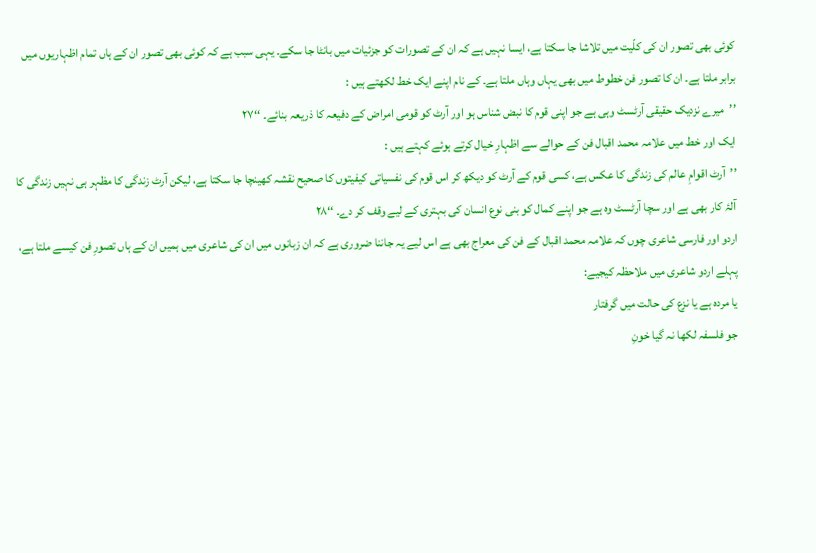کوئی بھی تصور ان کی کلّیت میں تلاشا جا سکتا ہے، ایسا نہیں ہے کہ ان کے تصورات کو جزئیات میں بانٹا جا سکے۔ یہی سبب ہے کہ کوئی بھی تصور ان کے ہاں تمام اظہاریوں میں برابر ملتا ہے۔ ان کا تصور فن خطوط میں بھی یہاں وہاں ملتا ہے۔ کے نام اپنے ایک خط لکھتے ہیں :
’’میرے نزدیک حقیقی آرٹسٹ وہی ہے جو اپنی قوم کا نبض شناس ہو اور آرٹ کو قومی امراض کے دفیعہ کا ذریعہ بنائے۔ ‘‘۲۷
ایک اور خط میں علامہ محمد اقبال فن کے حوالے سے اظہارِ خیال کرتے ہوئے کہتے ہیں :
’’آرٹ اقوامِ عالم کی زندگی کا عکس ہے، کسی قوم کے آرٹ کو دیکھ کر اس قوم کی نفسیاتی کیفیتوں کا صحیح نقشہ کھینچا جا سکتا ہے، لیکن آرٹ زندگی کا مظہر ہی نہیں زندگی کا آلۂ کار بھی ہے اور سچا آرٹسٹ وہ ہے جو اپنے کمال کو بنی نوع انسان کی بہتری کے لیے وقف کر دے۔ ‘‘۲۸
اردو اور فارسی شاعری چوں کہ علامہ محمد اقبال کے فن کی معراج بھی ہے اس لیے یہ جاننا ضروری ہے کہ ان زبانوں میں ان کی شاعری میں ہمیں ان کے ہاں تصورِ فن کیسے ملتا ہے، پہلے اردو شاعری میں ملاحظہ کیجیے:
یا مردہ ہے یا نزع کی حالت میں گرفتار
جو فلسفہ لکھا نہ گیا خونِ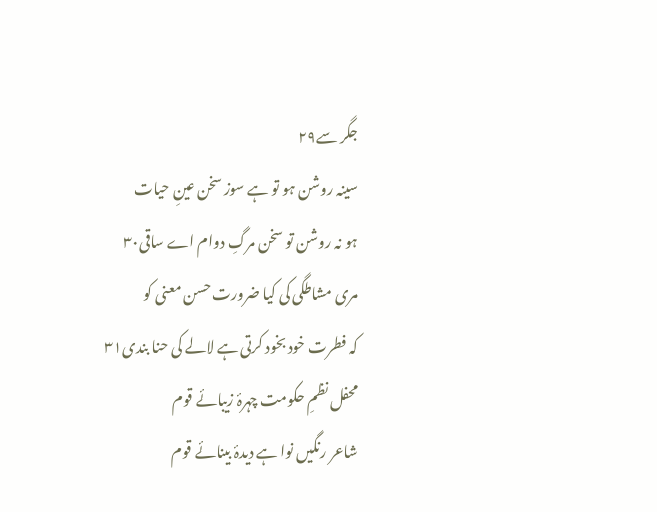جگر سے۲۹
سینہ روشن ہو تو ہے سوز سخن عینِ حیات
ہو نہ روشن تو سخن مرگِ دوام اے ساقی۳۰
مری مشاطگی کی کیا ضرورت حسن معنی کو
کہ فطرت خود بخود کرتی ہے لالے کی حنا بندی۳۱
محفل نظمِ حکومت چہرۂ زیبائے قوم
شاعر رنگیں نوا ہے دیدۂ بینائے قوم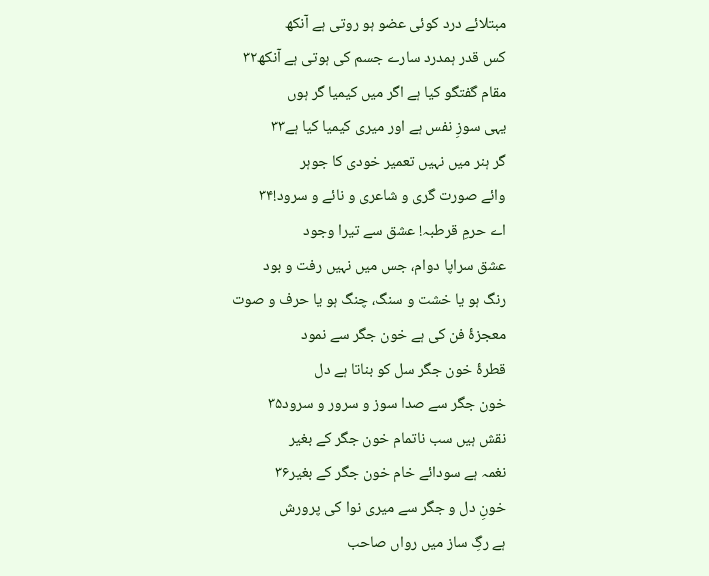مبتلائے درد کوئی عضو ہو روتی ہے آنکھ
کس قدر ہمدرد سارے جسم کی ہوتی ہے آنکھ۳۲
مقام گفتگو کیا ہے اگر میں کیمیا گر ہوں
یہی سوزِ نفس ہے اور میری کیمیا کیا ہے۳۳
گر ہنر میں نہیں تعمیر خودی کا جوہر
وائے صورت گری و شاعری و نائے و سرود!۳۴
اے حرمِ قرطبہ! عشق سے تیرا وجود
عشق سراپا دوام، جس میں نہیں رفت و بود
رنگ ہو یا خشت و سنگ، چنگ ہو یا حرف و صوت
معجزۂ فن کی ہے خون جگر سے نمود
قطرۂ خون جگر سل کو بناتا ہے دل
خون جگر سے صدا سوز و سرور و سرود۳۵
نقش ہیں سب ناتمام خون جگر کے بغیر
نغمہ ہے سودائے خام خون جگر کے بغیر۳۶
خونِ دل و جگر سے میری نوا کی پرورش
ہے رگِ ساز میں رواں صاحب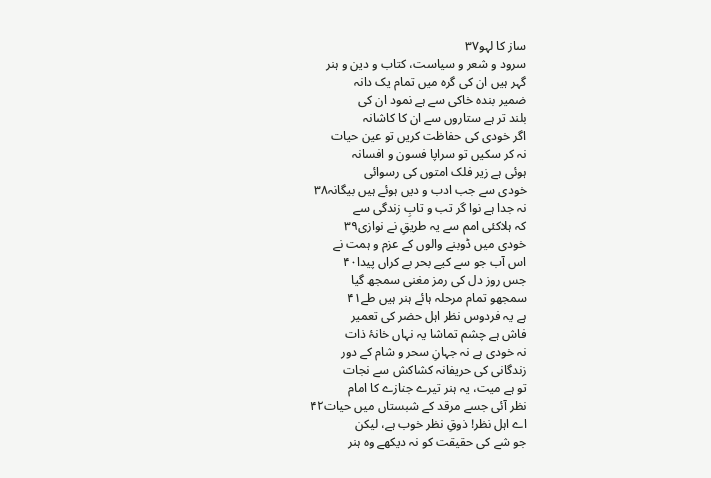ساز کا لہو۳۷
سرود و شعر و سیاست، کتاب و دین و ہنر
گہر ہیں ان کی گرہ میں تمام یک دانہ
ضمیر بندہ خاکی سے ہے نمود ان کی
بلند تر ہے ستاروں سے ان کا کاشانہ
اگر خودی کی حفاظت کریں تو عین حیات
نہ کر سکیں تو سراپا فسون و افسانہ
ہوئی ہے زیر فلک امتوں کی رسوائی
خودی سے جب ادب و دیں ہوئے ہیں بیگانہ۳۸
نہ جدا ہے نوا گر تب و تابِ زندگی سے
کہ ہلاکئی امم سے یہ طریقِ نے نوازی۳۹
خودی میں ڈوبنے والوں کے عزم و ہمت نے
اس آب جو سے کیے بحر بے کراں پیدا۴۰
جس روز دل کی رمز مغنی سمجھ گیا
سمجھو تمام مرحلہ ہائے ہنر ہیں طے۴۱
ہے یہ فردوس نظر اہل حضر کی تعمیر
فاش ہے چشم تماشا یہ نہاں خانۂ ذات
نہ خودی ہے نہ جہانِ سحر و شام کے دور
زندگانی کی حریفانہ کشاکش سے نجات
تو ہے میت، یہ ہنر تیرے جنازے کا امام
نظر آئی جسے مرقد کے شبستاں میں حیات۴۲
اے اہل نظر! ذوقِ نظر خوب ہے، لیکن
جو شے کی حقیقت کو نہ دیکھے وہ ہنر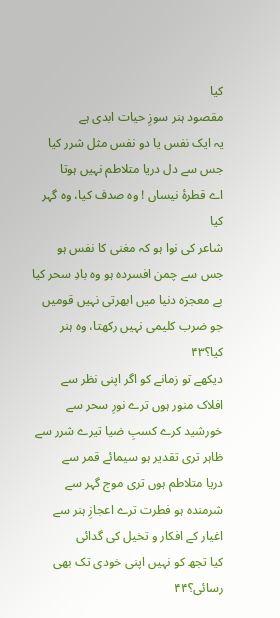کیا
مقصود ہنر سوزِ حیات ابدی ہے
یہ ایک نفس یا دو نفس مثل شرر کیا
جس سے دل دریا متلاطم نہیں ہوتا
اے قطرۂ نیساں ! وہ صدف کیا، وہ گہر کیا
شاعر کی نوا ہو کہ مغنی کا نفس ہو
جس سے چمن افسردہ ہو وہ بادِ سحر کیا
بے معجزہ دنیا میں ابھرتی نہیں قومیں
جو ضرب کلیمی نہیں رکھتا، وہ ہنر کیا؟۴۳
دیکھے تو زمانے کو اگر اپنی نظر سے
افلاک منور ہوں ترے نورِ سحر سے
خورشید کرے کسبِ ضیا تیرے شرر سے
ظاہر تری تقدیر ہو سیمائے قمر سے
دریا متلاطم ہوں تری موج گہر سے
شرمندہ ہو فطرت ترے اعجازِ ہنر سے
اغیار کے افکار و تخیل کی گدائی
کیا تجھ کو نہیں اپنی خودی تک بھی رسائی؟۴۴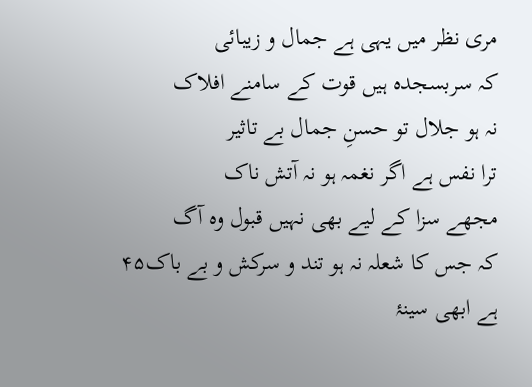مری نظر میں یہی ہے جمال و زیبائی
کہ سربسجدہ ہیں قوت کے سامنے افلاک
نہ ہو جلال تو حسنِ جمال بے تاثیر
ترا نفس ہے اگر نغمہ ہو نہ آتش ناک
مجھے سزا کے لیے بھی نہیں قبول وہ آگ
کہ جس کا شعلہ نہ ہو تند و سرکش و بے باک۴۵
ہے ابھی سینۂ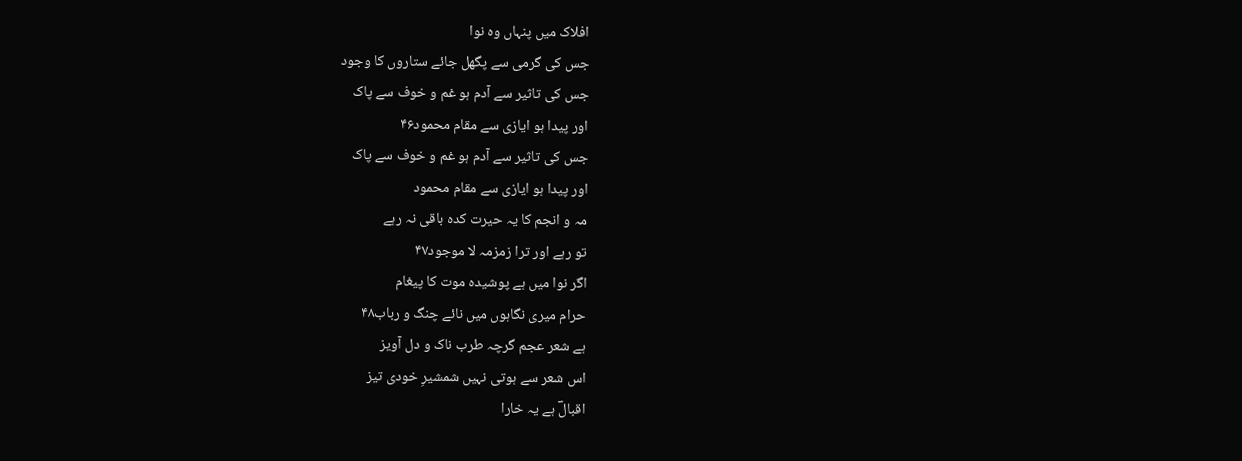افلاک میں پنہاں وہ نوا
جس کی گرمی سے پگھل جائے ستاروں کا وجود
جس کی تاثیر سے آدم ہو غم و خوف سے پاک
اور پیدا ہو ایازی سے مقام محمود۴۶
جس کی تاثیر سے آدم ہو غم و خوف سے پاک
اور پیدا ہو ایازی سے مقام محمود
مہ و انجم کا یہ حیرت کدہ باقی نہ رہے
تو رہے اور ترا زمزمہ لا موجود۴۷
اگر نوا میں ہے پوشیدہ موت کا پیغام
حرام میری نگاہوں میں نائے چنگ و رباب۴۸
ہے شعر عجم گرچہ طرب ناک و دل آویز
اس شعر سے ہوتی نہیں شمشیرِ خودی تیز
اقبالؔ ہے یہ خارا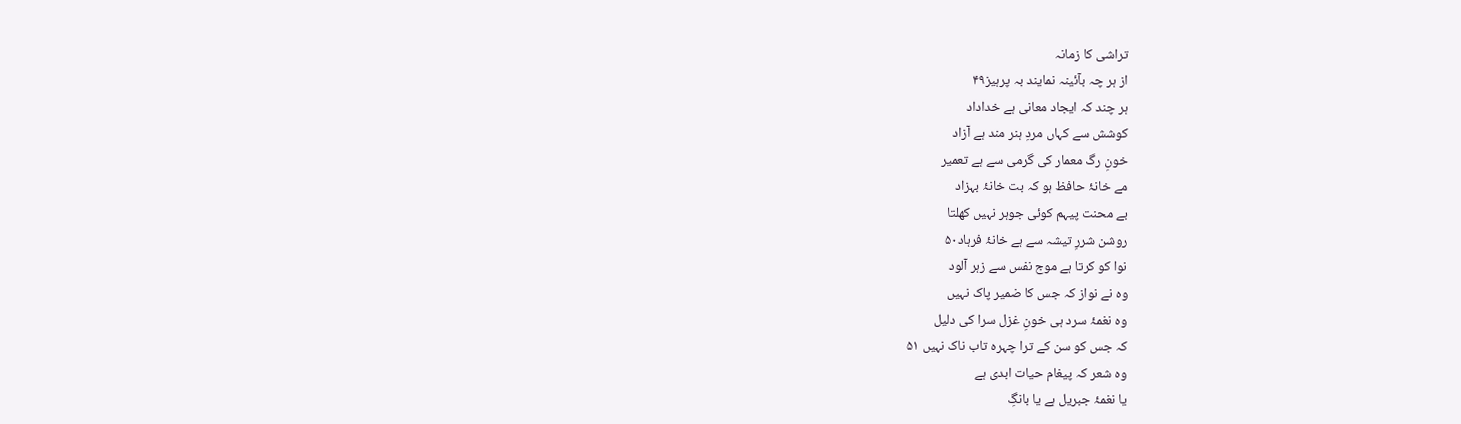تراشی کا زمانہ
از ہر چہ بآئینہ نمایند بہ پرہیز۴۹
ہر چند کہ ایجاد معانی ہے خداداد
کوشش سے کہاں مردِ ہنر مند ہے آزاد
خونِ رگ معمار کی گرمی سے ہے تعمیر
مے خانۂ حافظ ہو کہ بت خانۂ بہزاد
بے محنت پیہم کوئی جوہر نہیں کھلتا
روشن شررِ تیشہ سے ہے خانۂ فرہاد۵۰
نوا کو کرتا ہے موج نفس سے زہر آلود
وہ نے نواز کہ جس کا ضمیر پاک نہیں
وہ نغمۂ سرد ہی خونِ غزل سرا کی دلیل
کہ جس کو سن کے ترا چہرہ تاب ناک نہیں ۵۱
وہ شعر کہ پیغام حیات ابدی ہے
یا نغمۂ جبریل ہے یا بانگِ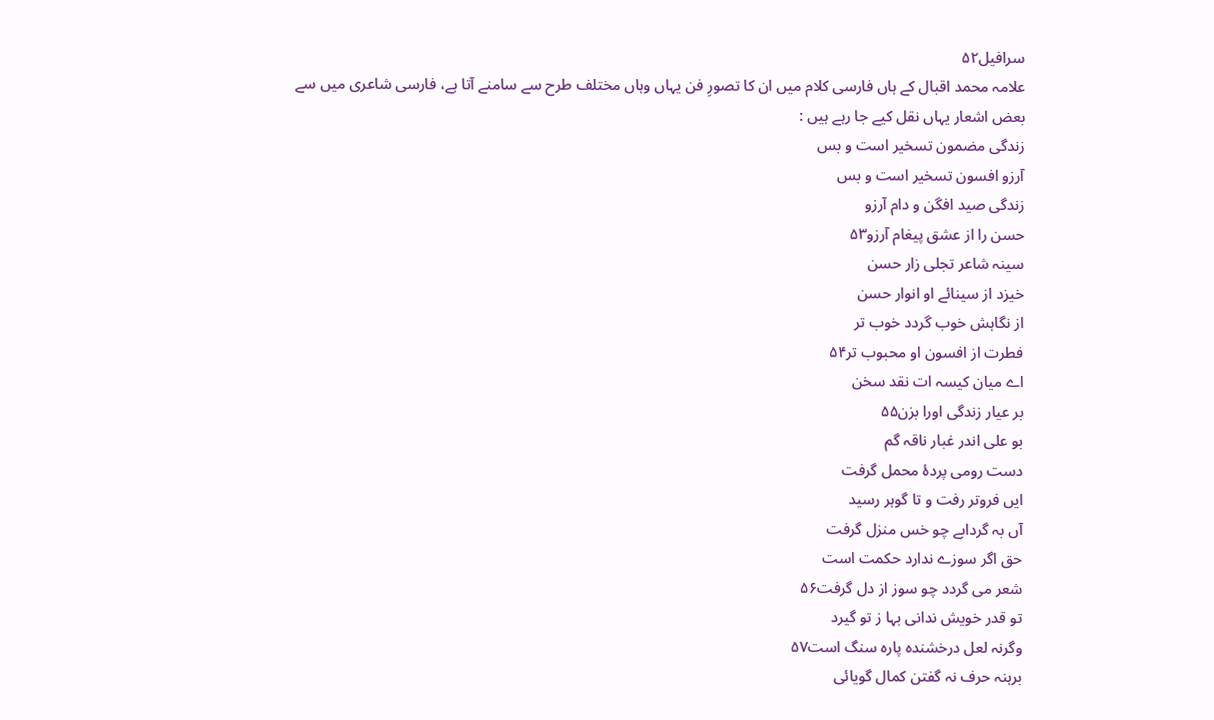سرافیل۵۲
علامہ محمد اقبال کے ہاں فارسی کلام میں ان کا تصورِ فن یہاں وہاں مختلف طرح سے سامنے آتا ہے، فارسی شاعری میں سے بعض اشعار یہاں نقل کیے جا رہے ہیں :
زندگی مضمون تسخیر است و بس
آرزو افسون تسخیر است و بس
زندگی صید افگن و دام آرزو
حسن را از عشق پیغام آرزو۵۳
سینہ شاعر تجلی زار حسن
خیزد از سینائے او انوار حسن
از نگاہش خوب گردد خوب تر
فطرت از افسون او محبوب تر۵۴
اے میان کیسہ ات نقد سخن
بر عیار زندگی اورا بزن۵۵
بو علی اندر غبار ناقہ گم
دست رومی پردۂ محمل گرفت
ایں فروتر رفت و تا گوہر رسید
آں بہ گردابے چو خس منزل گرفت
حق اگر سوزے ندارد حکمت است
شعر می گردد چو سوز از دل گرفت۵۶
تو قدر خویش ندانی بہا ز تو گیرد
وگرنہ لعل درخشندہ پارہ سنگ است۵۷
برہنہ حرف نہ گفتن کمال گویائی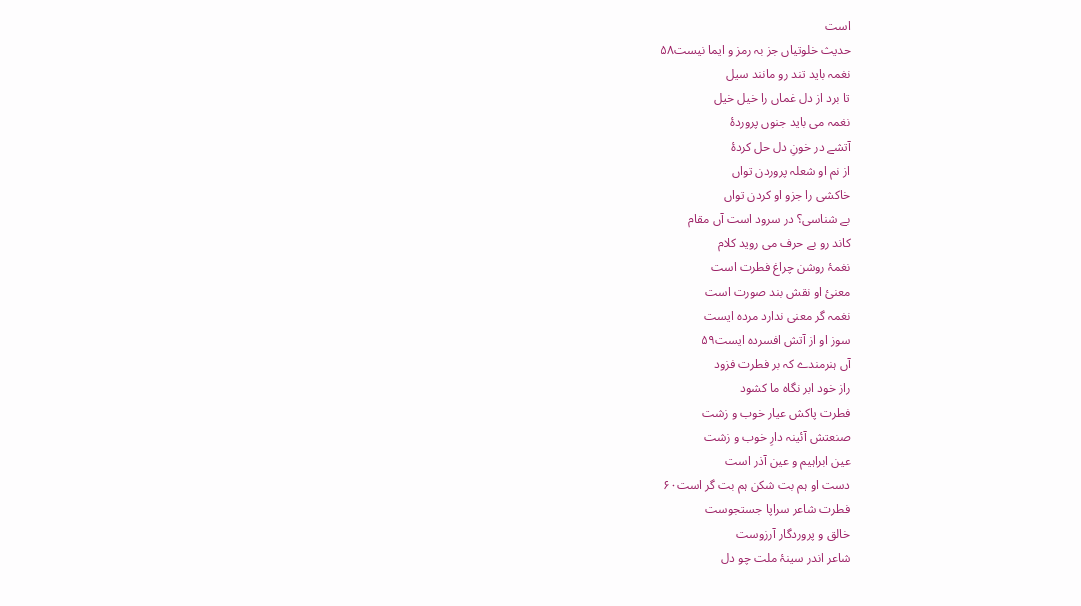است
حدیث خلوتیاں جز بہ رمز و ایما نیست۵۸
نغمہ باید تند رو مانند سیل
تا برد از دل غماں را خیل خیل
نغمہ می باید جنوں پروردۂ
آتشے در خونِ دل حل کردۂ
از نم او شعلہ پروردن تواں
خاکشی را جزو او کردن تواں
بے شناسی؟ در سرود است آں مقام
کاند رو بے حرف می روید کلام
نغمۂ روشن چراغ فطرت است
معنیٔ او نقش بند صورت است
نغمہ گر معنی ندارد مردہ ایست
سوز او از آتش افسردہ ایست۵۹
آں ہنرمندے کہ بر فطرت فزود
راز خود ابر نگاہ ما کشود
فطرت پاکش عیار خوب و زشت
صنعتش آئینہ دارِ خوب و زشت
عین ابراہیم و عین آذر است
دست او ہم بت شکن ہم بت گر است۶۰
فطرت شاعر سراپا جستجوست
خالق و پروردگار آرزوست
شاعر اندر سینۂ ملت چو دل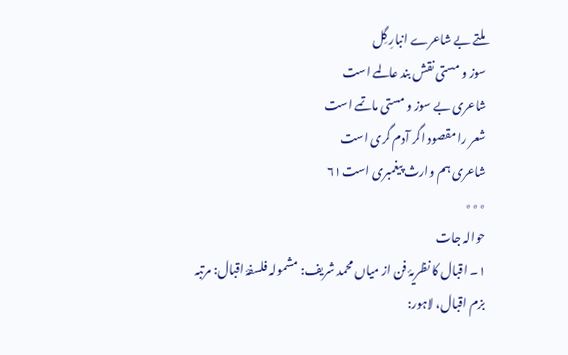ملتے بے شاعرے انبارِ گِل
سوز و مستی نقش بند عالمے است
شاعری بے سوز و مستی ماتمے است
شعر را مقصود اگر آدم گری است
شاعری ہم وارث پیغمبری است۶۱
٭٭٭
حوالہ جات
۱۔ اقبال کا نظریۂ فن از میاں محمد شریف: مشمولہ فلسفۂ اقبال: مرتبہ بزم اقبال، لاہور: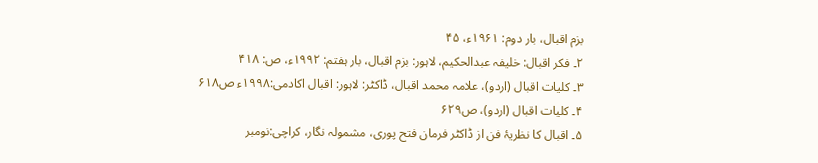بزم اقبال، بار دوم: ۱۹۶۱ء، ۴۵
۲۔ فکر اقبال: خلیفہ عبدالحکیم، لاہور: بزم اقبال، بار ہفتم: ۱۹۹۲ء، ص: ۴۱۸
۳۔ کلیات اقبال (اردو)، علامہ محمد اقبال، ڈاکٹر: لاہور: اقبال اکادمی:۱۹۹۸ء ص۶۱۸
۴۔ کلیات اقبال (اردو)، ص۶۲۹
۵۔ اقبال کا نظریۂ فن از ڈاکٹر فرمان فتح پوری، مشمولہ نگار، کراچی:نومبر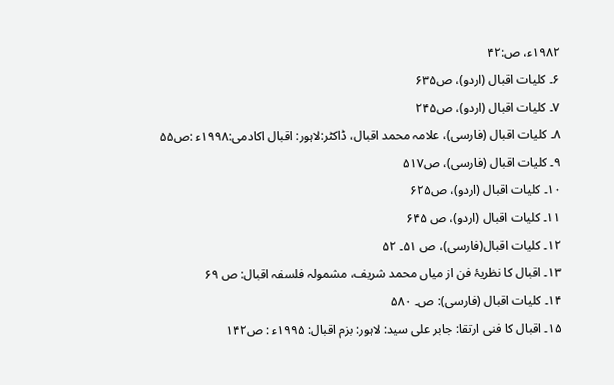۱۹۸۲ء، ص:۴۲
۶۔ کلیات اقبال (اردو)، ص۶۳۵
۷۔ کلیات اقبال (اردو)، ص۲۴۵
۸۔ کلیات اقبال (فارسی)، علامہ محمد اقبال، ڈاکٹر:لاہور: اقبال اکادمی:۱۹۹۸ء :ص۵۵
۹۔ کلیات اقبال (فارسی)، ص۵۱۷
۱۰۔ کلیات اقبال (اردو)، ص۶۲۵
۱۱۔ کلیات اقبال (اردو)، ص ۶۴۵
۱۲۔ کلیات اقبال(فارسی)، ص ۵۱۔ ۵۲
۱۳۔ اقبال کا نظریۂ فن از میاں محمد شریف، مشمولہ فلسفہ اقبال: ص ۶۹
۱۴۔ کلیات اقبال (فارسی): ص۔ ۵۸۰
۱۵۔ اقبال کا فنی ارتقا: جابر علی سید: لاہور: بزم اقبال: ۱۹۹۵ء : ص۱۴۲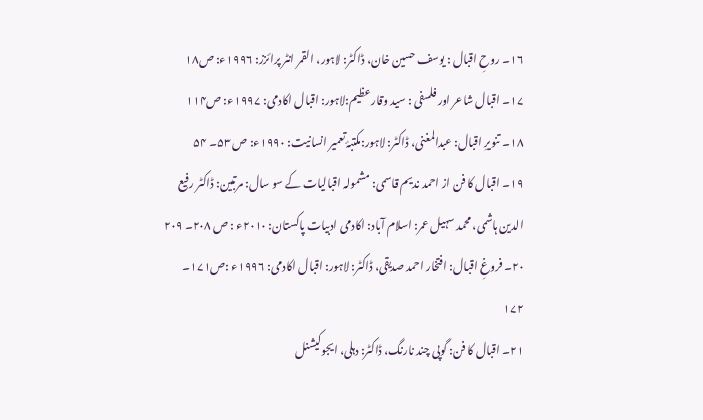۱۶۔ روحِ اقبال : یوسف حسین خان، ڈاکٹر: لاہور، القمر انٹر پرائزز: ۱۹۹۶ء: ص۱۸
۱۷۔ اقبال شاعر اور فلسفی : سید وقار عظیم:لاہور: اقبال اکادمی: ۱۹۹۷ء: ص۱۱۴
۱۸۔ تنویرِ اقبال: عبدالمغنی، ڈاکٹر: لاہور:مکتبۂ تعمیر انسانیت: ۱۹۹۰ء: ص ۵۳۔ ۵۴
۱۹۔ اقبال کا فن از احمد ندیم قاسمی: مشمولہ اقبالیات کے سو سال: مرتبین: ڈاکٹر رفیع الدین ہاشمی، محمد سہیل عمر: اسلام آباد: اکادمی ادبیات پاکستان: ۲۰۱۰ء : ص ۲۰۸۔ ۲۰۹
۲۰۔ فروغِ اقبال: افتخار احمد صدیقی، ڈاکٹر: لاہور: اقبال اکادمی: ۱۹۹۶ء :ص۱۷۱۔ ۱۷۲
۲۱۔ اقبال کا فن: گوپی چند نارنگ، ڈاکٹر: دہلی، ایجوکیشنل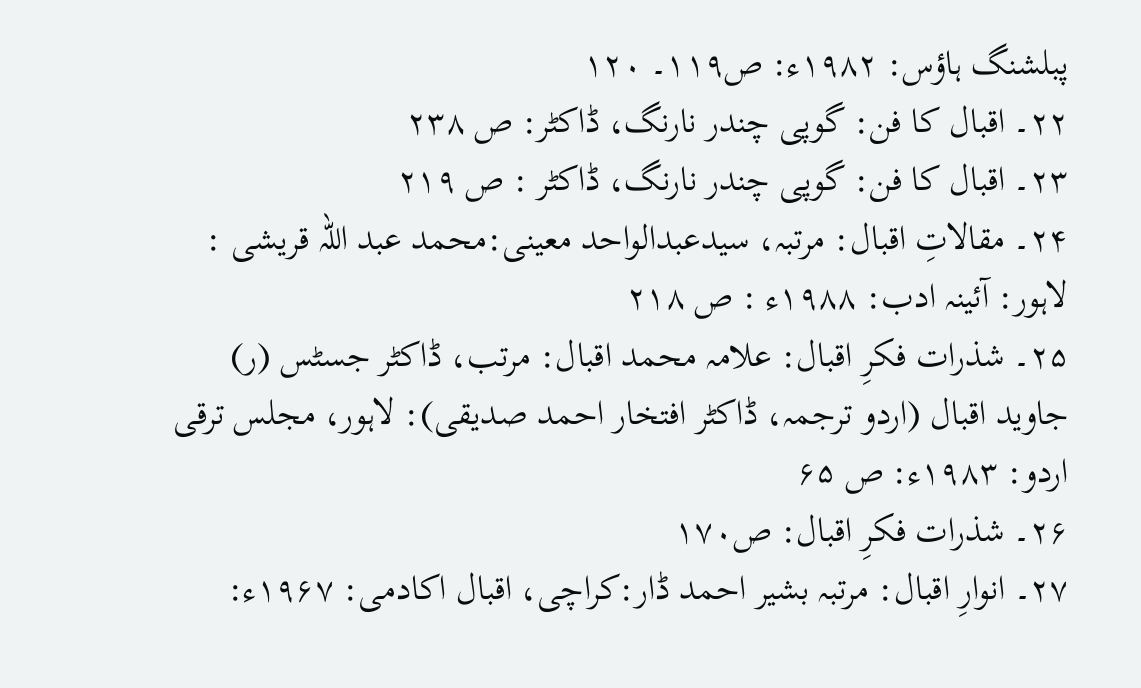پبلشنگ ہاؤس: ۱۹۸۲ء: ص۱۱۹۔ ۱۲۰
۲۲۔ اقبال کا فن: گوپی چندر نارنگ، ڈاکٹر: ص ۲۳۸
۲۳۔ اقبال کا فن: گوپی چندر نارنگ، ڈاکٹر : ص ۲۱۹
۲۴۔ مقالاتِ اقبال: مرتبہ، سیدعبدالواحد معینی:محمد عبد اللہ قریشی : لاہور: آئینہ ادب: ۱۹۸۸ء : ص ۲۱۸
۲۵۔ شذرات فکرِ اقبال: علامہ محمد اقبال: مرتب، ڈاکٹر جسٹس (ر) جاوید اقبال (اردو ترجمہ، ڈاکٹر افتخار احمد صدیقی): لاہور، مجلس ترقی اردو: ۱۹۸۳ء: ص ۶۵
۲۶۔ شذرات فکرِ اقبال: ص۱۷۰
۲۷۔ انوارِ اقبال: مرتبہ بشیر احمد ڈار:کراچی، اقبال اکادمی: ۱۹۶۷ء: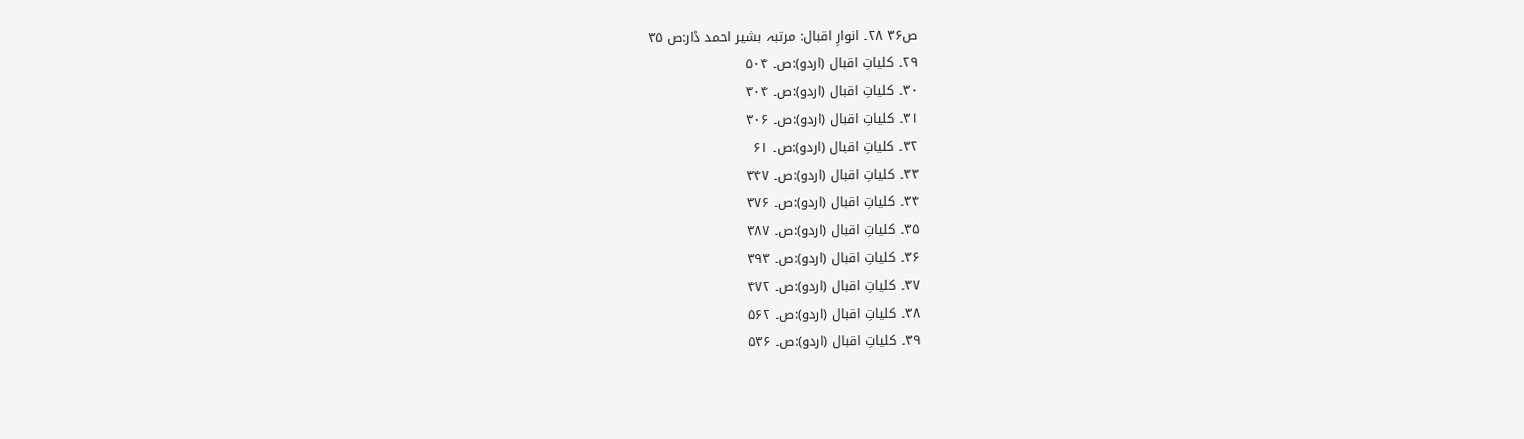ص۳۶ ۲۸۔ انوارِ اقبال: مرتبہ بشیر احمد ڈار:ص ۳۵
۲۹۔ کلیاتِ اقبال (اردو):ص۔ ۵۰۴
۳۰۔ کلیاتِ اقبال (اردو):ص۔ ۳۰۴
۳۱۔ کلیاتِ اقبال (اردو):ص۔ ۳۰۶
۳۲۔ کلیاتِ اقبال (اردو):ص۔ ۶۱
۳۳۔ کلیاتِ اقبال (اردو):ص۔ ۳۴۷
۳۴۔ کلیاتِ اقبال (اردو):ص۔ ۳۷۶
۳۵۔ کلیاتِ اقبال (اردو):ص۔ ۳۸۷
۳۶۔ کلیاتِ اقبال (اردو):ص۔ ۳۹۳
۳۷۔ کلیاتِ اقبال (اردو):ص۔ ۴۷۲
۳۸۔ کلیاتِ اقبال (اردو):ص۔ ۵۶۲
۳۹۔ کلیاتِ اقبال (اردو):ص۔ ۵۳۶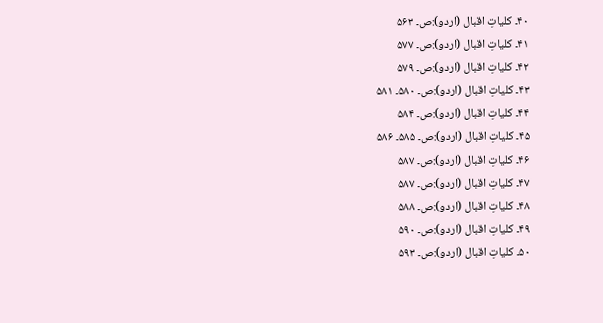۴۰۔ کلیاتِ اقبال (اردو):ص۔ ۵۶۳
۴۱۔ کلیاتِ اقبال (اردو):ص۔ ۵۷۷
۴۲۔ کلیاتِ اقبال (اردو):ص۔ ۵۷۹
۴۳۔ کلیاتِ اقبال (اردو):ص۔ ۵۸۰۔ ۵۸۱
۴۴۔ کلیاتِ اقبال (اردو):ص۔ ۵۸۴
۴۵۔ کلیاتِ اقبال (اردو):ص۔ ۵۸۵۔ ۵۸۶
۴۶۔ کلیاتِ اقبال (اردو):ص۔ ۵۸۷
۴۷۔ کلیاتِ اقبال (اردو):ص۔ ۵۸۷
۴۸۔ کلیاتِ اقبال (اردو):ص۔ ۵۸۸
۴۹۔ کلیاتِ اقبال (اردو):ص۔ ۵۹۰
۵۰۔ کلیاتِ اقبال (اردو):ص۔ ۵۹۳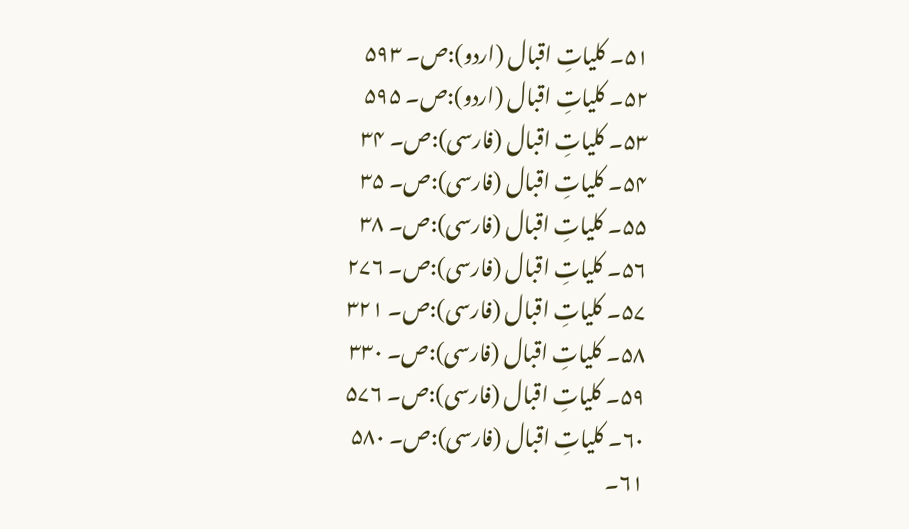۵۱۔ کلیاتِ اقبال (اردو):ص۔ ۵۹۳
۵۲۔ کلیاتِ اقبال (اردو):ص۔ ۵۹۵
۵۳۔ کلیاتِ اقبال (فارسی):ص۔ ۳۴
۵۴۔ کلیاتِ اقبال (فارسی):ص۔ ۳۵
۵۵۔ کلیاتِ اقبال (فارسی):ص۔ ۳۸
۵۶۔ کلیاتِ اقبال (فارسی):ص۔ ۲۷۶
۵۷۔ کلیاتِ اقبال (فارسی):ص۔ ۳۲۱
۵۸۔ کلیاتِ اقبال (فارسی):ص۔ ۳۳۰
۵۹۔ کلیاتِ اقبال (فارسی):ص۔ ۵۷۶
۶۰۔ کلیاتِ اقبال (فارسی):ص۔ ۵۸۰
۶۱۔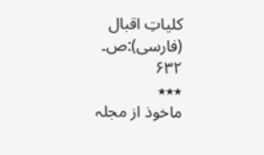کلیاتِ اقبال (فارسی):ص۔ ۶۳۲
٭٭٭
ماخوذ از مجلہ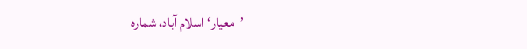’معیار‘ اسلام آباد، شمارہ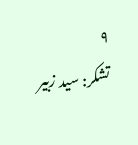۹
تشکر: سید زبیر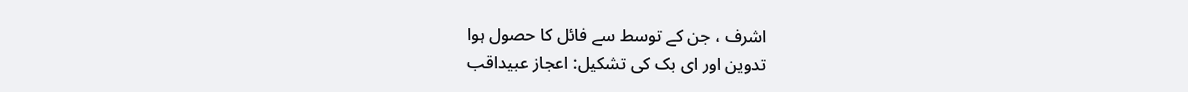اشرف ، جن کے توسط سے فائل کا حصول ہوا
تدوین اور ای بک کی تشکیل: اعجاز عبیداقب